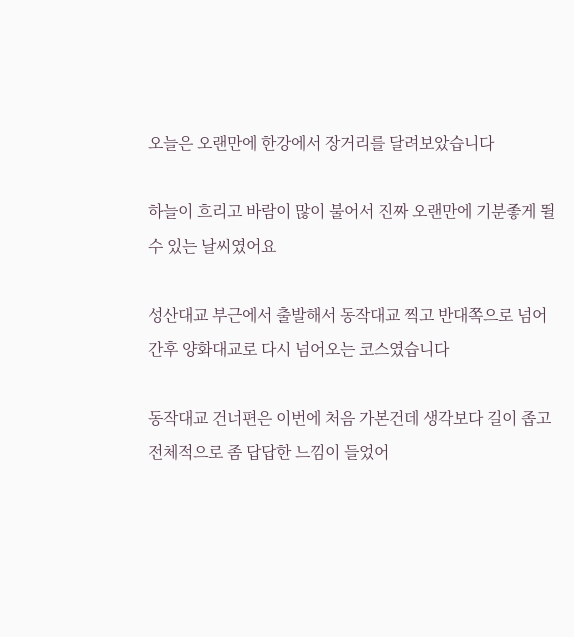오늘은 오랜만에 한강에서 장거리를 달려보았습니다

하늘이 흐리고 바람이 많이 불어서 진짜 오랜만에 기분좋게 뛸 수 있는 날씨였어요

성산대교 부근에서 출발해서 동작대교 찍고 반대쪽으로 넘어간후 양화대교로 다시 넘어오는 코스였습니다

동작대교 건너편은 이번에 처음 가본건데 생각보다 길이 좁고 전체적으로 좀 답답한 느낌이 들었어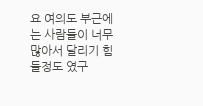요 여의도 부근에는 사람들이 너무 많아서 달리기 힘들정도 였구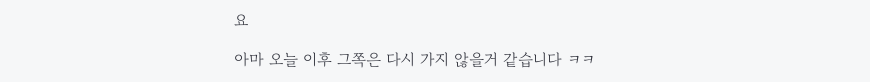요

아마 오늘 이후 그쪽은 다시 가지 않을거 같습니다 ㅋㅋ